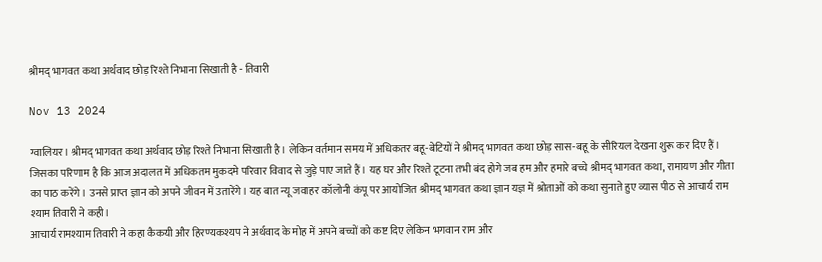श्रीमद् भागवत कथा अर्थवाद छोड़ रिश्ते निभाना सिखाती है - तिवारी

Nov 13 2024

ग्वालियर। श्रीमद् भागवत कथा अर्थवाद छोड़ रिश्ते निभाना सिखाती है। लेकिन वर्तमान समय में अधिकतर बहू-बेटियों ने श्रीमद् भागवत कथा छोड़ सास-बहू के सीरियल देखना शुरू कर दिए हैं। जिसका परिणाम है कि आज अदालत में अधिकतम मुकदमे परिवार विवाद से जुड़े पाए जाते हैं। यह घर और रिश्ते टूटना तभी बंद होगे जब हम और हमारे बच्चे श्रीमद् भागवत कथा, रामायण और गीता का पाठ करेंगे। उनसे प्राप्त ज्ञान को अपने जीवन में उतारेंगे। यह बात न्यू जवाहर कॉलोनी कंपू पर आयोजित श्रीमद् भागवत कथा ज्ञान यज्ञ में श्रोताओं को कथा सुनाते हुए व्यास पीठ से आचार्य राम श्याम तिवारी ने कही।
आचार्य रामश्याम तिवारी ने कहा कैकयी और हिरण्यकश्यप ने अर्थवाद के मोह में अपने बच्चों को कष्ट दिए लेकिन भगवान राम और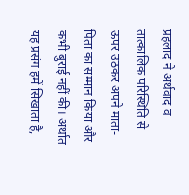प्रहलाद ने अर्थवाद व तात्कालिक परिस्थिति से ऊपर उठकर अपने माता-पिता का सम्मान किया और कभी बुराई नहीं की। अर्थात यह प्रसंग हमें सिखाता है,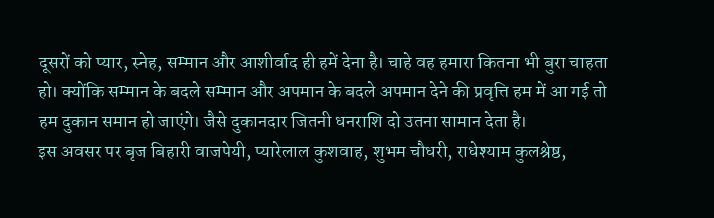दूसरों को प्यार, स्नेह, सम्मान और आशीर्वाद ही हमें देना है। चाहे वह हमारा कितना भी बुरा चाहता हो। क्योंकि सम्मान के बदले सम्मान और अपमान के बदले अपमान देने की प्रवृत्ति हम में आ गई तो हम दुकान समान हो जाएंगे। जैसे दुकानदार जितनी धनराशि दो उतना सामान देता है।
इस अवसर पर बृज बिहारी वाजपेयी, प्यारेलाल कुशवाह, शुभम चौधरी, राधेश्याम कुलश्रेष्ठ,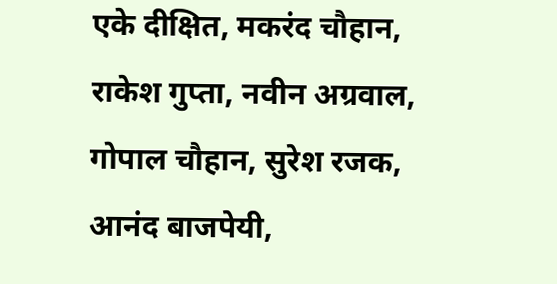एके दीक्षित, मकरंद चौहान, राकेश गुप्ता, नवीन अग्रवाल, गोपाल चौहान, सुरेश रजक, आनंद बाजपेयी,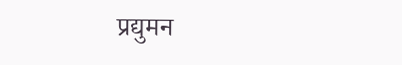प्रद्युमन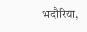भदौरिया,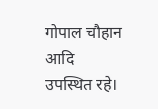गोपाल चौहान आदि उपस्थित रहे।